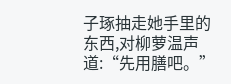子琢抽走她手里的东西,对柳萝温声道:“先用膳吧。”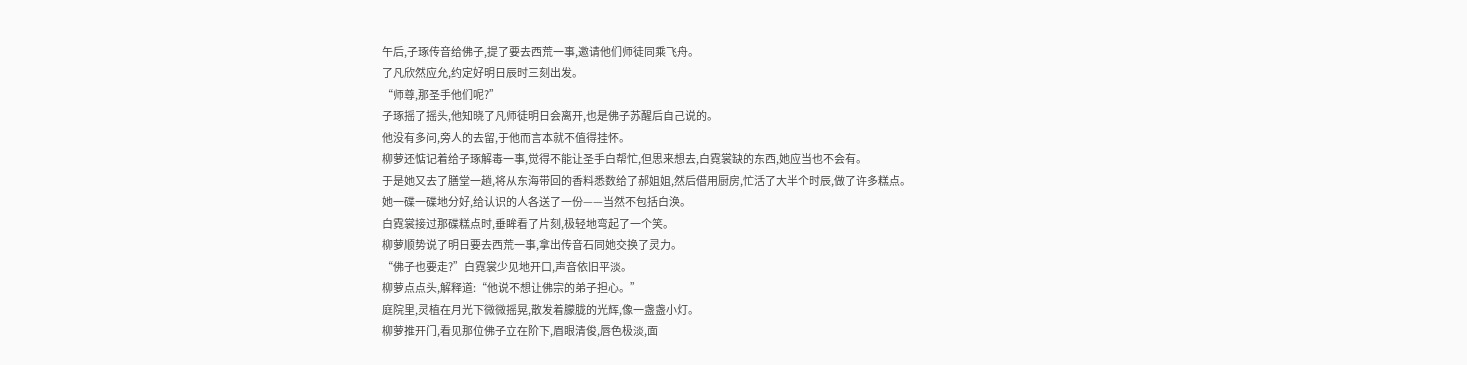午后,子琢传音给佛子,提了要去西荒一事,邀请他们师徒同乘飞舟。
了凡欣然应允,约定好明日辰时三刻出发。
“师尊,那圣手他们呢?”
子琢摇了摇头,他知晓了凡师徒明日会离开,也是佛子苏醒后自己说的。
他没有多问,旁人的去留,于他而言本就不值得挂怀。
柳萝还惦记着给子琢解毒一事,觉得不能让圣手白帮忙,但思来想去,白霓裳缺的东西,她应当也不会有。
于是她又去了膳堂一趟,将从东海带回的香料悉数给了郝姐姐,然后借用厨房,忙活了大半个时辰,做了许多糕点。
她一碟一碟地分好,给认识的人各送了一份——当然不包括白涣。
白霓裳接过那碟糕点时,垂眸看了片刻,极轻地弯起了一个笑。
柳萝顺势说了明日要去西荒一事,拿出传音石同她交换了灵力。
“佛子也要走?”白霓裳少见地开口,声音依旧平淡。
柳萝点点头,解释道:“他说不想让佛宗的弟子担心。”
庭院里,灵植在月光下微微摇晃,散发着朦胧的光辉,像一盏盏小灯。
柳萝推开门,看见那位佛子立在阶下,眉眼清俊,唇色极淡,面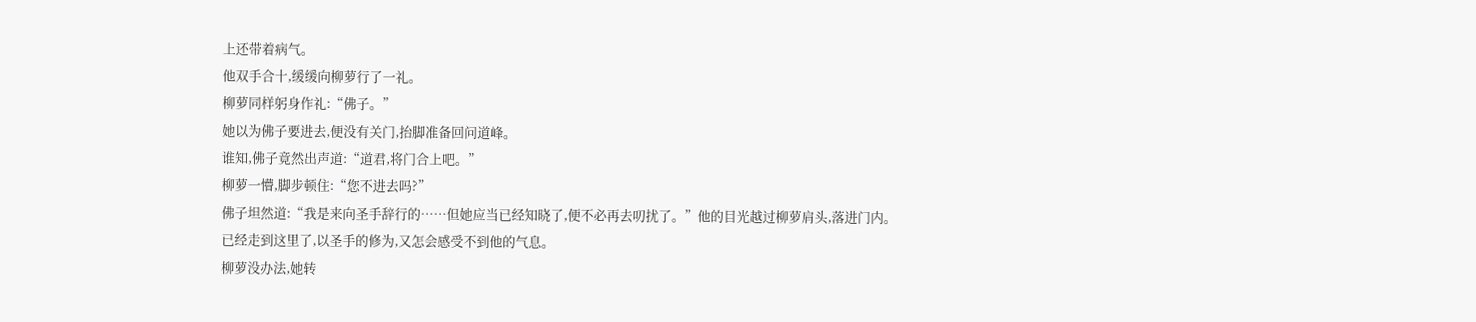上还带着病气。
他双手合十,缓缓向柳萝行了一礼。
柳萝同样躬身作礼:“佛子。”
她以为佛子要进去,便没有关门,抬脚准备回问道峰。
谁知,佛子竟然出声道:“道君,将门合上吧。”
柳萝一懵,脚步顿住:“您不进去吗?”
佛子坦然道:“我是来向圣手辞行的……但她应当已经知晓了,便不必再去叨扰了。”他的目光越过柳萝肩头,落进门内。
已经走到这里了,以圣手的修为,又怎会感受不到他的气息。
柳萝没办法,她转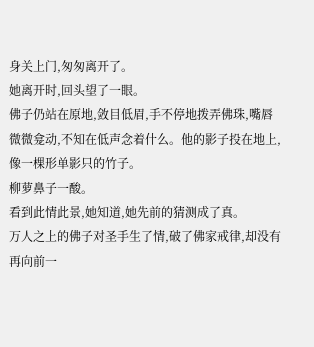身关上门,匆匆离开了。
她离开时,回头望了一眼。
佛子仍站在原地,敛目低眉,手不停地拨弄佛珠,嘴唇微微龛动,不知在低声念着什么。他的影子投在地上,像一棵形单影只的竹子。
柳萝鼻子一酸。
看到此情此景,她知道,她先前的猜测成了真。
万人之上的佛子对圣手生了情,破了佛家戒律,却没有再向前一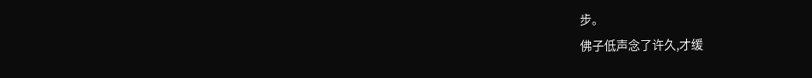步。
佛子低声念了许久,才缓